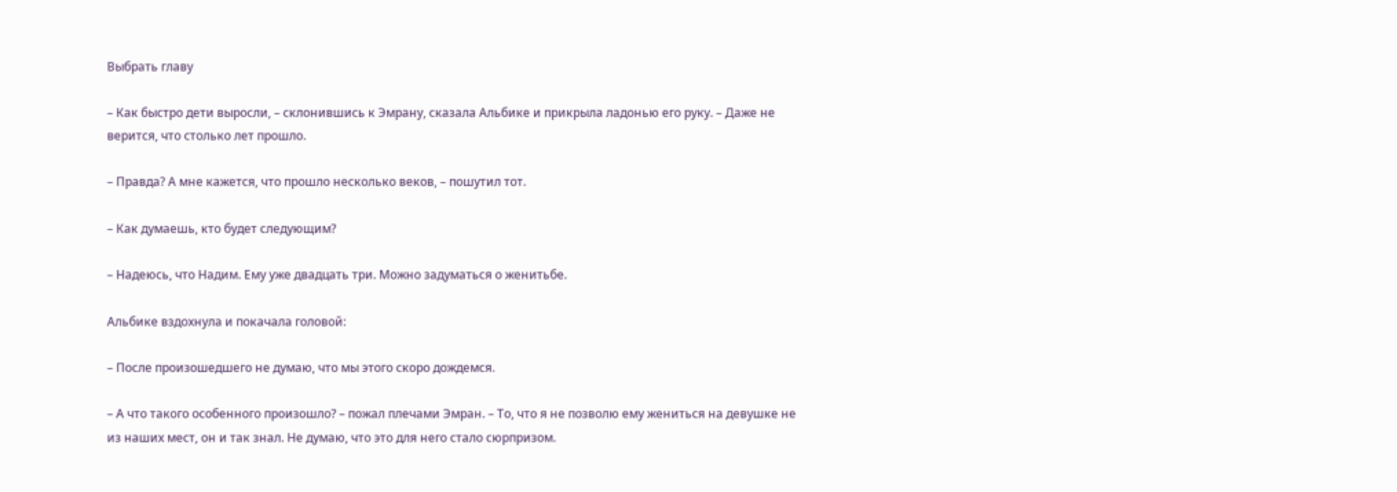Выбрать главу

– Как быстро дети выросли, – склонившись к Эмрану, сказала Альбике и прикрыла ладонью его руку. – Даже не верится, что столько лет прошло.

– Правда? А мне кажется, что прошло несколько веков, – пошутил тот.

– Как думаешь, кто будет следующим?

– Надеюсь, что Надим. Ему уже двадцать три. Можно задуматься о женитьбе.

Альбике вздохнула и покачала головой:

– После произошедшего не думаю, что мы этого скоро дождемся.

– А что такого особенного произошло? – пожал плечами Эмран. – То, что я не позволю ему жениться на девушке не из наших мест, он и так знал. Не думаю, что это для него стало сюрпризом.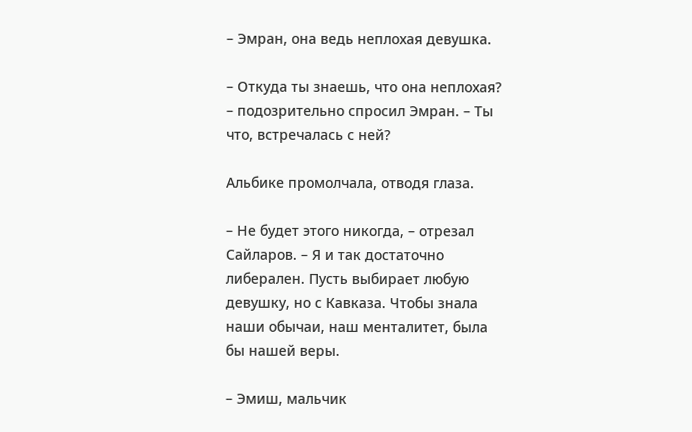– Эмран, она ведь неплохая девушка.

– Откуда ты знаешь, что она неплохая? – подозрительно спросил Эмран. – Ты что, встречалась с ней?

Альбике промолчала, отводя глаза.

– Не будет этого никогда, – отрезал Сайларов. – Я и так достаточно либерален. Пусть выбирает любую девушку, но с Кавказа. Чтобы знала наши обычаи, наш менталитет, была бы нашей веры.

– Эмиш, мальчик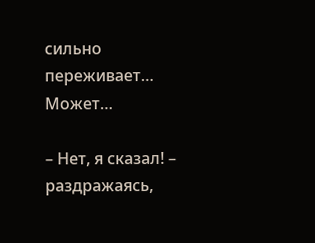сильно переживает… Может…

– Нет, я сказал! – раздражаясь,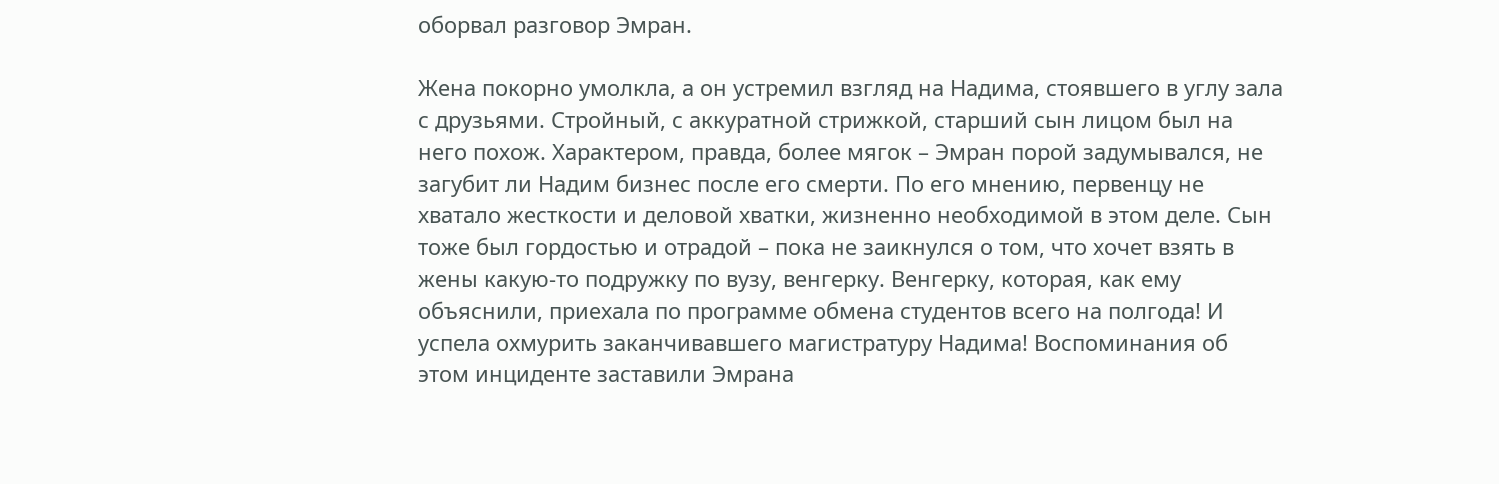оборвал разговор Эмран.

Жена покорно умолкла, а он устремил взгляд на Надима, стоявшего в углу зала с друзьями. Стройный, с аккуратной стрижкой, старший сын лицом был на него похож. Характером, правда, более мягок – Эмран порой задумывался, не загубит ли Надим бизнес после его смерти. По его мнению, первенцу не хватало жесткости и деловой хватки, жизненно необходимой в этом деле. Сын тоже был гордостью и отрадой – пока не заикнулся о том, что хочет взять в жены какую-то подружку по вузу, венгерку. Венгерку, которая, как ему объяснили, приехала по программе обмена студентов всего на полгода! И успела охмурить заканчивавшего магистратуру Надима! Воспоминания об этом инциденте заставили Эмрана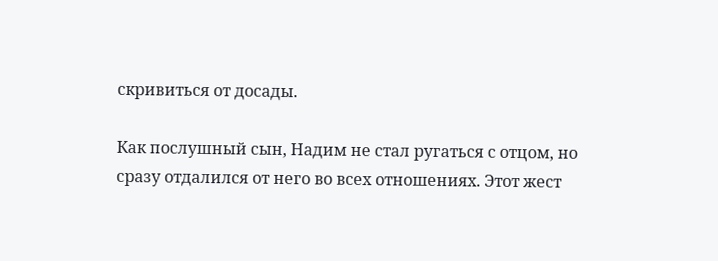скривиться от досады.

Как послушный сын, Надим не стал ругаться с отцом, но сразу отдалился от него во всех отношениях. Этот жест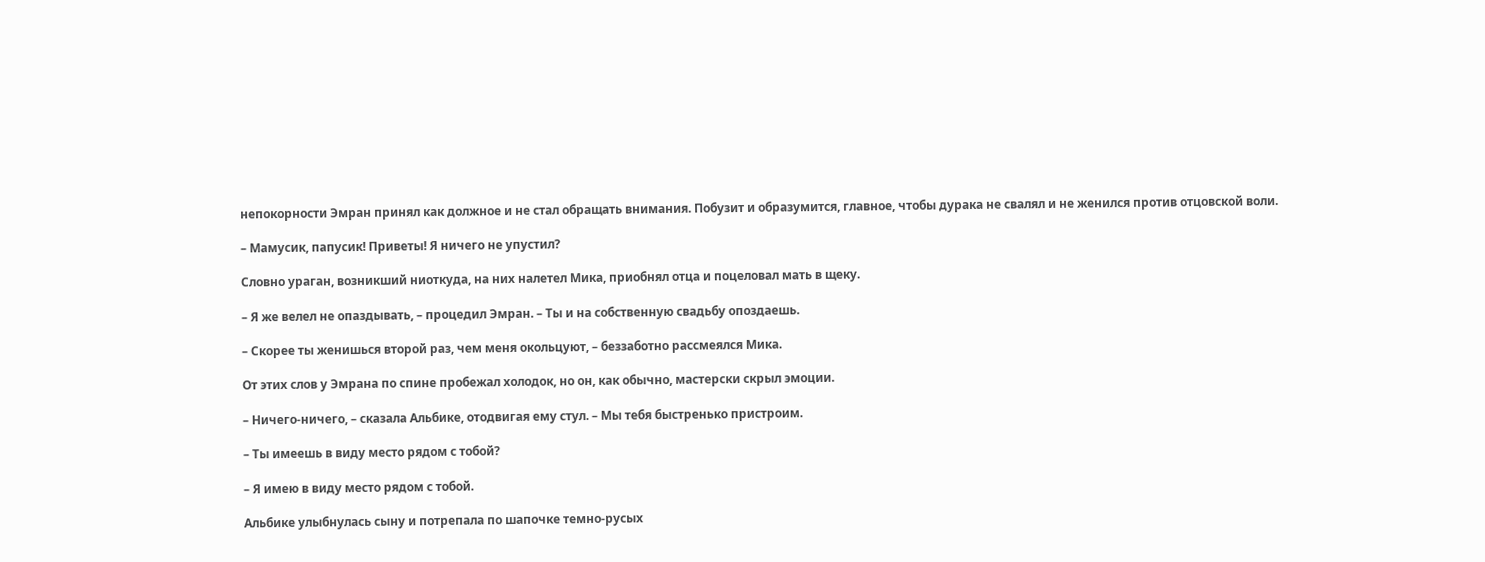непокорности Эмран принял как должное и не стал обращать внимания. Побузит и образумится, главное, чтобы дурака не свалял и не женился против отцовской воли.

– Мамусик, папусик! Приветы! Я ничего не упустил?

Словно ураган, возникший ниоткуда, на них налетел Мика, приобнял отца и поцеловал мать в щеку.

– Я же велел не опаздывать, – процедил Эмран. – Ты и на собственную свадьбу опоздаешь.

– Скорее ты женишься второй раз, чем меня окольцуют, – беззаботно рассмеялся Мика.

От этих слов у Эмрана по спине пробежал холодок, но он, как обычно, мастерски скрыл эмоции.

– Ничего-ничего, – сказала Альбике, отодвигая ему стул. – Мы тебя быстренько пристроим.

– Ты имеешь в виду место рядом с тобой?

– Я имею в виду место рядом с тобой.

Альбике улыбнулась сыну и потрепала по шапочке темно-русых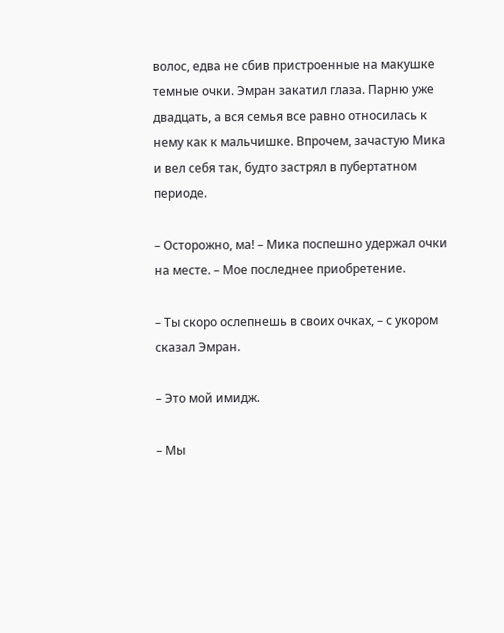волос, едва не сбив пристроенные на макушке темные очки. Эмран закатил глаза. Парню уже двадцать, а вся семья все равно относилась к нему как к мальчишке. Впрочем, зачастую Мика и вел себя так, будто застрял в пубертатном периоде.

– Осторожно, ма! – Мика поспешно удержал очки на месте. – Мое последнее приобретение.

– Ты скоро ослепнешь в своих очках, – с укором сказал Эмран.

– Это мой имидж.

– Мы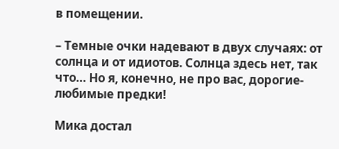в помещении.

– Темные очки надевают в двух случаях: от солнца и от идиотов. Солнца здесь нет, так что… Но я, конечно, не про вас, дорогие-любимые предки!

Мика достал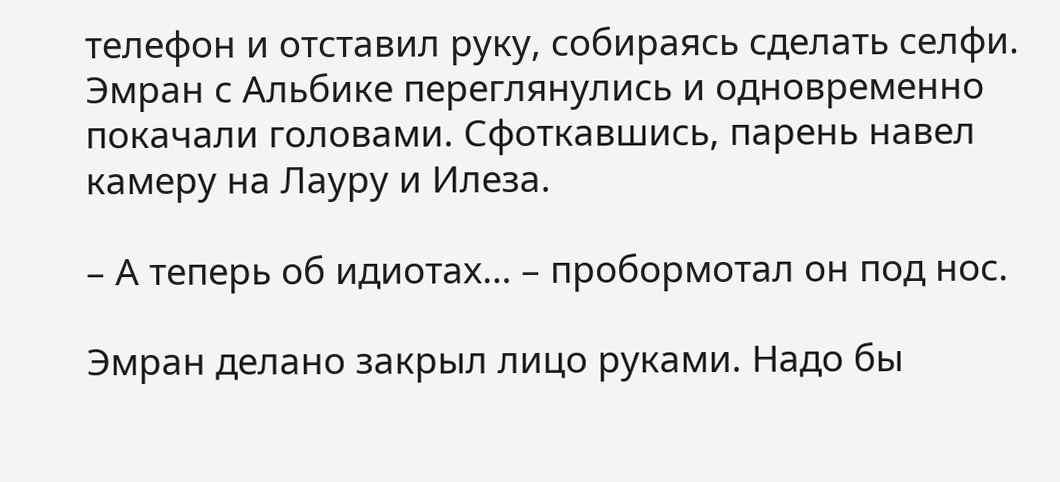телефон и отставил руку, собираясь сделать селфи. Эмран с Альбике переглянулись и одновременно покачали головами. Сфоткавшись, парень навел камеру на Лауру и Илеза.

– А теперь об идиотах… – пробормотал он под нос.

Эмран делано закрыл лицо руками. Надо бы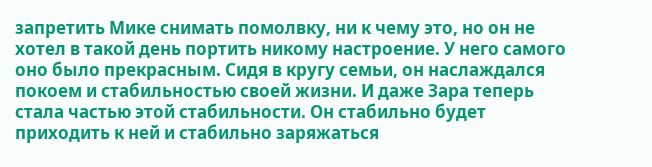запретить Мике снимать помолвку, ни к чему это, но он не хотел в такой день портить никому настроение. У него самого оно было прекрасным. Сидя в кругу семьи, он наслаждался покоем и стабильностью своей жизни. И даже Зара теперь стала частью этой стабильности. Он стабильно будет приходить к ней и стабильно заряжаться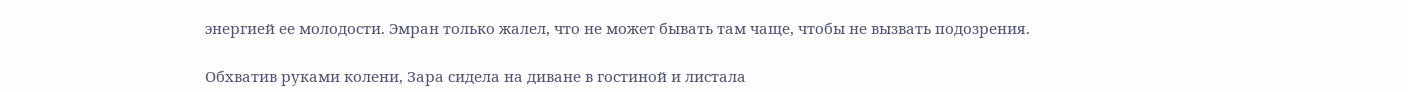энергией ее молодости. Эмран только жалел, что не может бывать там чаще, чтобы не вызвать подозрения.

Обхватив руками колени, Зара сидела на диване в гостиной и листала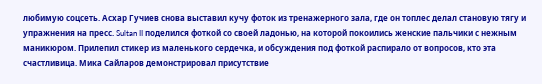любимую соцсеть. Асхар Гучиев снова выставил кучу фоток из тренажерного зала, где он топлес делал становую тягу и упражнения на пресс. Sultan II поделился фоткой со своей ладонью, на которой покоились женские пальчики с нежным маникюром. Прилепил стикер из маленького сердечка, и обсуждения под фоткой распирало от вопросов, кто эта счастливица. Мика Сайларов демонстрировал присутствие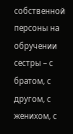собственной персоны на обручении сестры – с братом, с другом, с женихом, с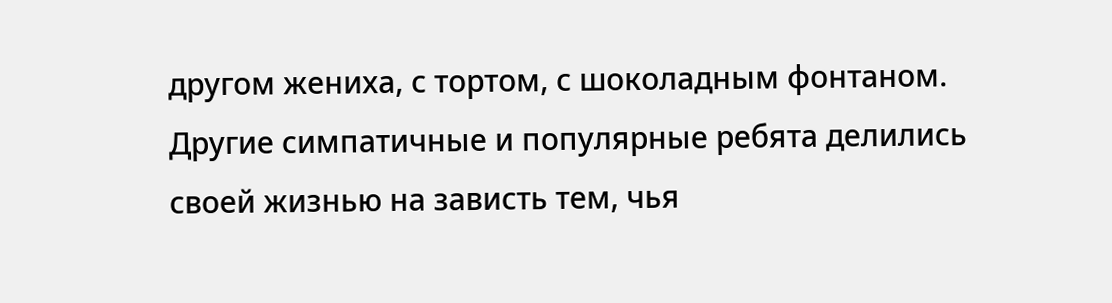другом жениха, с тортом, с шоколадным фонтаном. Другие симпатичные и популярные ребята делились своей жизнью на зависть тем, чья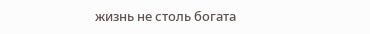жизнь не столь богата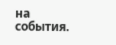на события.